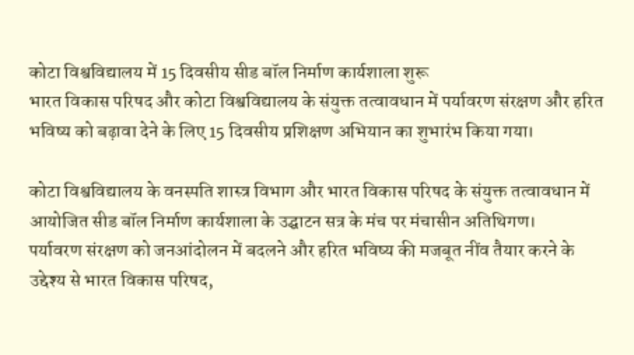कोटा विश्वविद्यालय में 15 दिवसीय सीड बॉल निर्माण कार्यशाला शुरू
भारत विकास परिषद और कोटा विश्वविद्यालय के संयुक्त तत्वावधान में पर्यावरण संरक्षण और हरित भविष्य को बढ़ावा देने के लिए 15 दिवसीय प्रशिक्षण अभियान का शुभारंभ किया गया।

कोटा विश्वविद्यालय के वनस्पति शास्त्र विभाग और भारत विकास परिषद के संयुक्त तत्वावधान में आयोजित सीड बॉल निर्माण कार्यशाला के उद्घाटन सत्र के मंच पर मंचासीन अतिथिगण।
पर्यावरण संरक्षण को जनआंदोलन में बदलने और हरित भविष्य की मजबूत नींव तैयार करने के उद्देश्य से भारत विकास परिषद,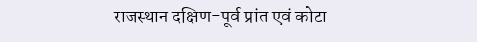राजस्थान दक्षिण-पूर्व प्रांत एवं कोटा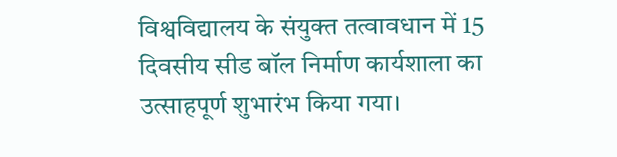विश्वविद्यालय के संयुक्त तत्वावधान में 15 दिवसीय सीड बॉल निर्माण कार्यशाला का उत्साहपूर्ण शुभारंभ किया गया।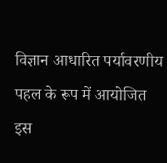विज्ञान आधारित पर्यावरणीय पहल के रूप में आयोजित इस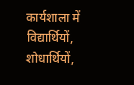कार्यशाला में विद्यार्थियों, शोधार्थियों,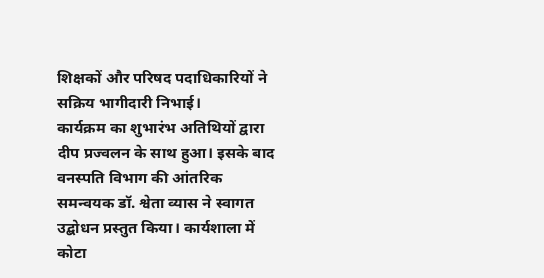शिक्षकों और परिषद पदाधिकारियों ने सक्रिय भागीदारी निभाई।
कार्यक्रम का शुभारंभ अतिथियों द्वारा दीप प्रज्वलन के साथ हुआ। इसके बाद वनस्पति विभाग की आंतरिक समन्वयक डॉ. श्वेता व्यास ने स्वागत उद्बोधन प्रस्तुत किया। कार्यशाला में कोटा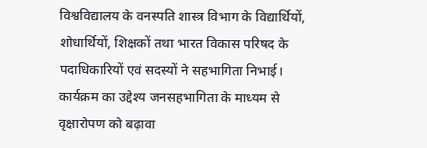विश्वविद्यालय के वनस्पति शास्त्र विभाग के विद्यार्थियों, शोधार्थियों, शिक्षकों तथा भारत विकास परिषद के पदाधिकारियों एवं सदस्यों ने सहभागिता निभाई। कार्यक्रम का उद्देश्य जनसहभागिता के माध्यम से वृक्षारोपण को बढ़ावा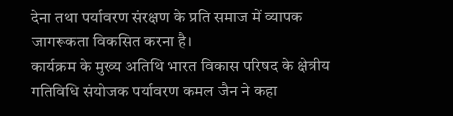देना तथा पर्यावरण संरक्षण के प्रति समाज में व्यापक जागरूकता विकसित करना है।
कार्यक्रम के मुख्य अतिथि भारत विकास परिषद के क्षेत्रीय गतिविधि संयोजक पर्यावरण कमल जैन ने कहा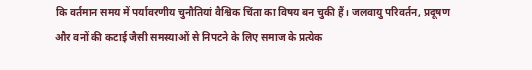कि वर्तमान समय में पर्यावरणीय चुनौतियां वैश्विक चिंता का विषय बन चुकी हैं। जलवायु परिवर्तन, प्रदूषण और वनों की कटाई जैसी समस्याओं से निपटने के लिए समाज के प्रत्येक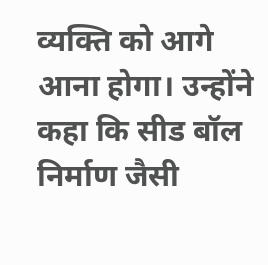व्यक्ति को आगे आना होगा। उन्होंने कहा कि सीड बॉल निर्माण जैसी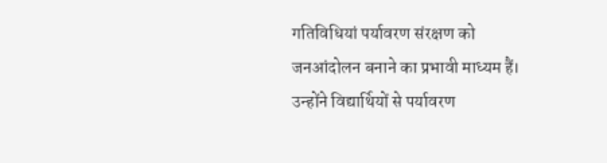गतिविधियां पर्यावरण संरक्षण को जनआंदोलन बनाने का प्रभावी माध्यम हैं। उन्होंने विद्यार्थियों से पर्यावरण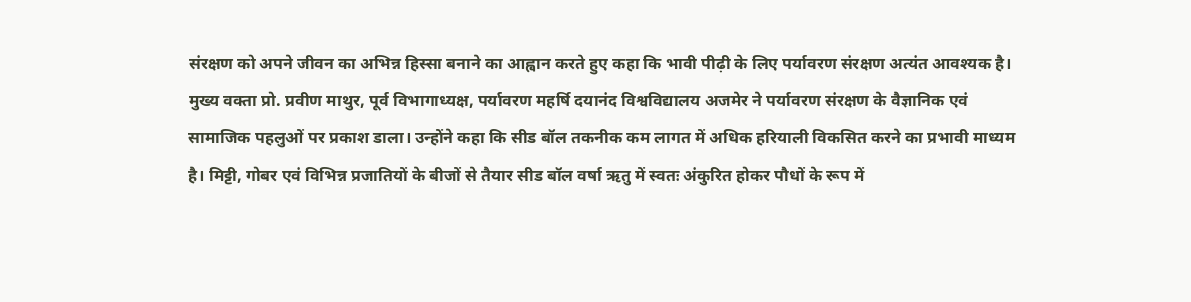संरक्षण को अपने जीवन का अभिन्न हिस्सा बनाने का आह्वान करते हुए कहा कि भावी पीढ़ी के लिए पर्यावरण संरक्षण अत्यंत आवश्यक है।
मुख्य वक्ता प्रो. प्रवीण माथुर, पूर्व विभागाध्यक्ष, पर्यावरण महर्षि दयानंद विश्वविद्यालय अजमेर ने पर्यावरण संरक्षण के वैज्ञानिक एवं सामाजिक पहलुओं पर प्रकाश डाला। उन्होंने कहा कि सीड बॉल तकनीक कम लागत में अधिक हरियाली विकसित करने का प्रभावी माध्यम है। मिट्टी, गोबर एवं विभिन्न प्रजातियों के बीजों से तैयार सीड बॉल वर्षा ऋतु में स्वतः अंकुरित होकर पौधों के रूप में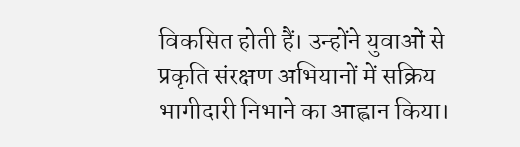विकसित होती हैं। उन्होंने युवाओं से प्रकृति संरक्षण अभियानों में सक्रिय भागीदारी निभाने का आह्वान किया।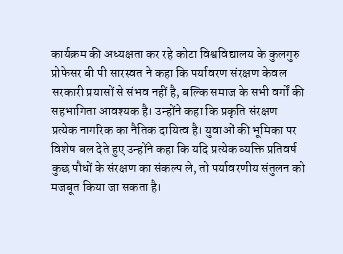कार्यक्रम की अध्यक्षता कर रहे कोटा विश्वविद्यालय के कुलगुरु प्रोफेसर बी पी सारस्वत ने कहा कि पर्यावरण संरक्षण केवल सरकारी प्रयासों से संभव नहीं है, बल्कि समाज के सभी वर्गों की सहभागिता आवश्यक है। उन्होंने कहा कि प्रकृति संरक्षण प्रत्येक नागरिक का नैतिक दायित्व है। युवाओं की भूमिका पर विशेष बल देते हुए उन्होंने कहा कि यदि प्रत्येक व्यक्ति प्रतिवर्ष कुछ पौधों के संरक्षण का संकल्प ले, तो पर्यावरणीय संतुलन को मजबूत किया जा सकता है।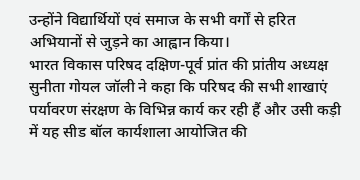उन्होंने विद्यार्थियों एवं समाज के सभी वर्गों से हरित अभियानों से जुड़ने का आह्वान किया।
भारत विकास परिषद दक्षिण-पूर्व प्रांत की प्रांतीय अध्यक्ष सुनीता गोयल जॉली ने कहा कि परिषद की सभी शाखाएं पर्यावरण संरक्षण के विभिन्न कार्य कर रही हैं और उसी कड़ी में यह सीड बॉल कार्यशाला आयोजित की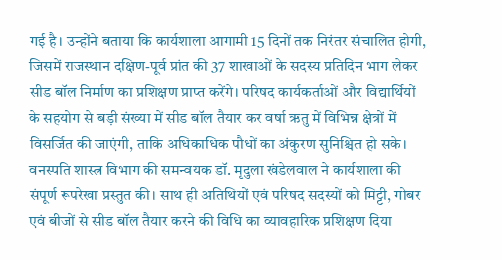गई है। उन्होंने बताया कि कार्यशाला आगामी 15 दिनों तक निरंतर संचालित होगी, जिसमें राजस्थान दक्षिण-पूर्व प्रांत की 37 शाखाओं के सदस्य प्रतिदिन भाग लेकर सीड बॉल निर्माण का प्रशिक्षण प्राप्त करेंगे। परिषद कार्यकर्ताओं और विद्यार्थियों के सहयोग से बड़ी संख्या में सीड बॉल तैयार कर वर्षा ऋतु में विभिन्न क्षेत्रों में विसर्जित की जाएंगी, ताकि अधिकाधिक पौधों का अंकुरण सुनिश्चित हो सके।
वनस्पति शास्त्र विभाग की समन्वयक डॉ. मृदुला खंडेलवाल ने कार्यशाला की संपूर्ण रूपरेखा प्रस्तुत की। साथ ही अतिथियों एवं परिषद सदस्यों को मिट्टी, गोबर एवं बीजों से सीड बॉल तैयार करने की विधि का व्यावहारिक प्रशिक्षण दिया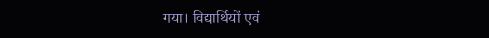गया। विद्यार्थियों एवं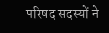परिषद सदस्यों ने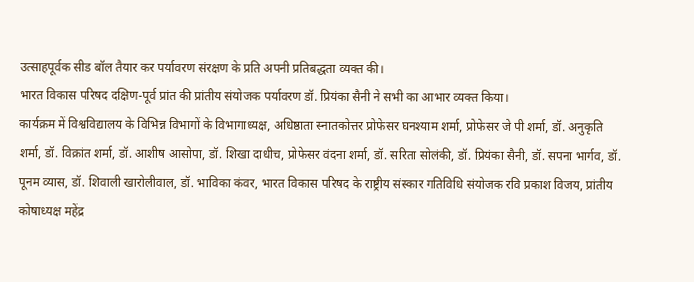उत्साहपूर्वक सीड बॉल तैयार कर पर्यावरण संरक्षण के प्रति अपनी प्रतिबद्धता व्यक्त की।
भारत विकास परिषद दक्षिण-पूर्व प्रांत की प्रांतीय संयोजक पर्यावरण डॉ. प्रियंका सैनी ने सभी का आभार व्यक्त किया।
कार्यक्रम में विश्वविद्यालय के विभिन्न विभागों के विभागाध्यक्ष, अधिष्ठाता स्नातकोत्तर प्रोफेसर घनश्याम शर्मा, प्रोफेसर जे पी शर्मा, डॉ. अनुकृति शर्मा, डॉ. विक्रांत शर्मा, डॉ. आशीष आसोपा, डॉ. शिखा दाधीच, प्रोफेसर वंदना शर्मा, डॉ. सरिता सोलंकी, डॉ. प्रियंका सैनी, डॉ. सपना भार्गव, डॉ. पूनम व्यास, डॉ. शिवाली खारोलीवाल, डॉ. भाविका कंवर, भारत विकास परिषद के राष्ट्रीय संस्कार गतिविधि संयोजक रवि प्रकाश विजय, प्रांतीय कोषाध्यक्ष महेंद्र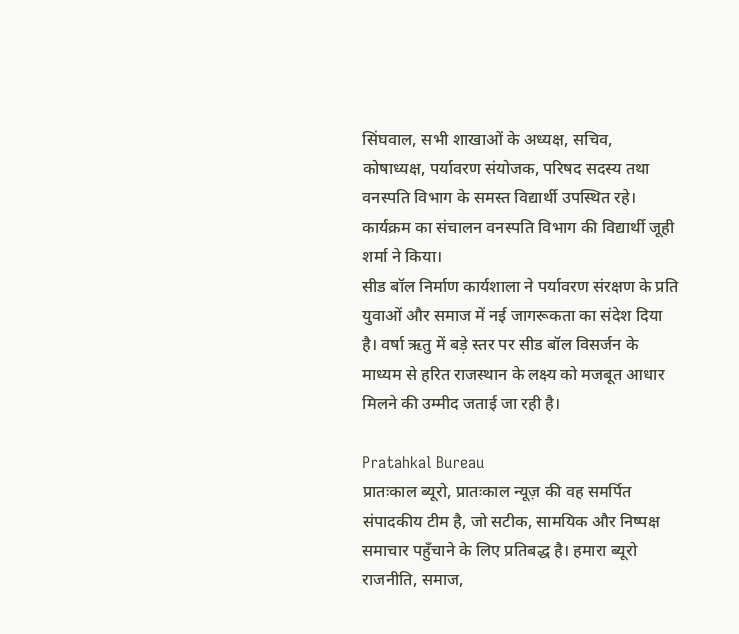सिंघवाल, सभी शाखाओं के अध्यक्ष, सचिव, कोषाध्यक्ष, पर्यावरण संयोजक, परिषद सदस्य तथा वनस्पति विभाग के समस्त विद्यार्थी उपस्थित रहे। कार्यक्रम का संचालन वनस्पति विभाग की विद्यार्थी जूही शर्मा ने किया।
सीड बॉल निर्माण कार्यशाला ने पर्यावरण संरक्षण के प्रति युवाओं और समाज में नई जागरूकता का संदेश दिया है। वर्षा ऋतु में बड़े स्तर पर सीड बॉल विसर्जन के माध्यम से हरित राजस्थान के लक्ष्य को मजबूत आधार मिलने की उम्मीद जताई जा रही है।

Pratahkal Bureau
प्रातःकाल ब्यूरो, प्रातःकाल न्यूज़ की वह समर्पित संपादकीय टीम है, जो सटीक, सामयिक और निष्पक्ष समाचार पहुँचाने के लिए प्रतिबद्ध है। हमारा ब्यूरो राजनीति, समाज,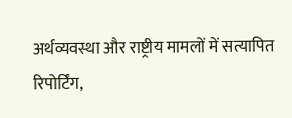अर्थव्यवस्था और राष्ट्रीय मामलों में सत्यापित रिपोर्टिंग,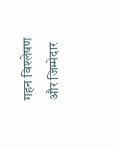गहन विश्लेषण और जिम्मेदार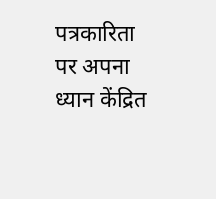पत्रकारिता पर अपना ध्यान केंद्रित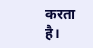करता है।